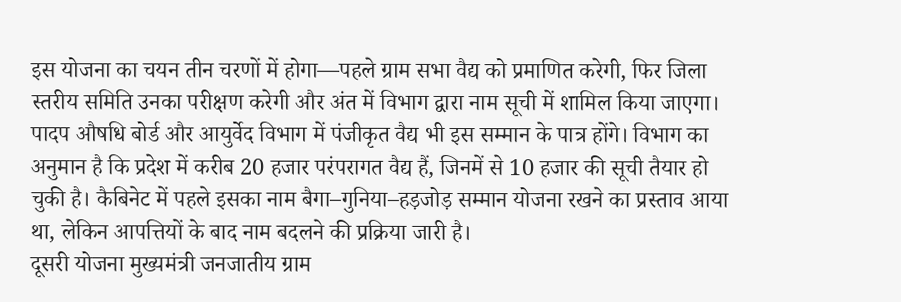इस योजना का चयन तीन चरणों में होगा—पहले ग्राम सभा वैद्य को प्रमाणित करेगी, फिर जिला स्तरीय समिति उनका परीक्षण करेगी और अंत में विभाग द्वारा नाम सूची में शामिल किया जाएगा। पादप औषधि बोर्ड और आयुर्वेद विभाग में पंजीकृत वैद्य भी इस सम्मान के पात्र होंगे। विभाग का अनुमान है कि प्रदेश में करीब 20 हजार परंपरागत वैद्य हैं, जिनमें से 10 हजार की सूची तैयार हो चुकी है। कैबिनेट में पहले इसका नाम बैगा–गुनिया–हड़जोड़ सम्मान योजना रखने का प्रस्ताव आया था, लेकिन आपत्तियों के बाद नाम बदलने की प्रक्रिया जारी है।
दूसरी योजना मुख्यमंत्री जनजातीय ग्राम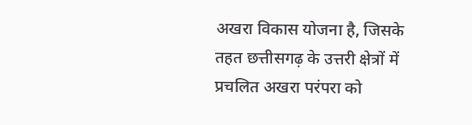अखरा विकास योजना है, जिसके तहत छत्तीसगढ़ के उत्तरी क्षेत्रों में प्रचलित अखरा परंपरा को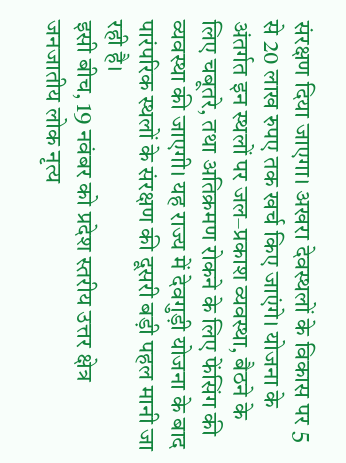संरक्षण दिया जाएगा। अखरा देवस्थलों के विकास पर 5 से 20 लाख रुपए तक खर्च किए जाएंगे। योजना के अंतर्गत इन स्थलों पर जल–प्रकाश व्यवस्था, बैठने के लिए चबूतरे, तथा अतिक्रमण रोकने के लिए फेंसिंग की व्यवस्था की जाएगी। यह राज्य में देवगुड़ी योजना के बाद पारंपरिक स्थलों के संरक्षण की दूसरी बड़ी पहल मानी जा रही है।
इसी बीच, 19 नवंबर को प्रदेश स्तरीय उत्तर क्षेत्र जनजातीय लोक नृत्य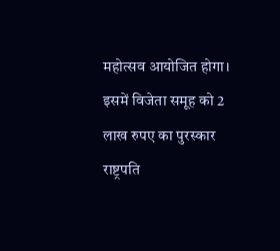महोत्सव आयोजित होगा। इसमें विजेता समूह को 2 लाख रुपए का पुरस्कार राष्ट्रपति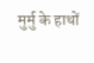मुर्मु के हाथों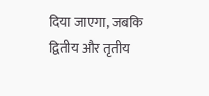दिया जाएगा, जबकि द्वितीय और तृतीय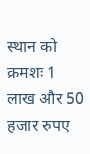स्थान को क्रमशः 1 लाख और 50 हजार रुपए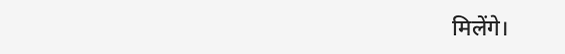मिलेंगे।